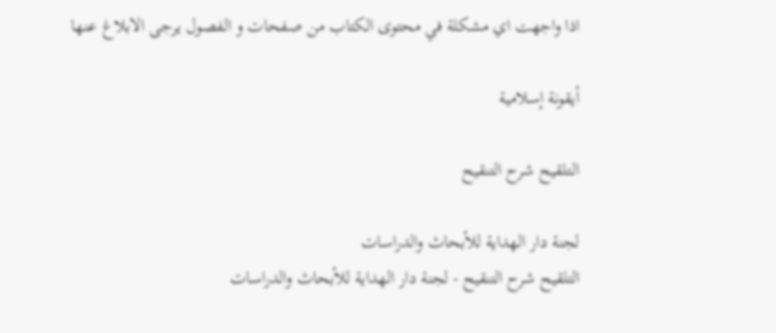اذا واجهت اي مشكلة في محتوى الكتاب من صفحات و الفصول يرجى الابلاغ عنها

أيقونة إسلامية

التلقيح شرح التنقيح

لجنة دار الهداية للأبحاث والدراسات
التلقيح شرح التنقيح - لجنة دار الهداية للأبحاث والدراسات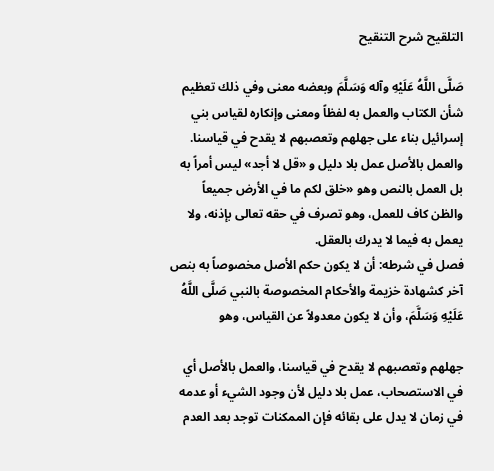التلقيح شرح التنقيح

صَلَّى اللَّهُ عَلَيْهِ وآله وَسَلَّمَ وبعضه معنى وفي ذلك تعظيم شأن الكتاب والعمل به لفظاً ومعنى وإنكاره لقياس بني إسرائيل بناء على جهلهم وتعصبهم لا يقدح في قياسنا. والعمل بالأصل عمل بلا دليل و «قل لا أجد» ليس أمراً به بل العمل بالنص وهو «خلق لكم ما في الأرض جميعاً والظن كاف للعمل، وهو تصرف في حقه تعالى بإذنه، ولا يعمل به فيما لا يدرك بالعقل.
فصل في شرطه: أن لا يكون حكم الأصل مخصوصاً به بنص آخر كشهادة خزيمة والأحكام المخصوصة بالنبي صَلَّى اللَّهُ عَلَيْهِ وَسَلَّمَ، وأن لا يكون معدولاً عن القياس، وهو

جهلهم وتعصبهم لا يقدح في قياسنا، والعمل بالأصل أي في الاستصحاب، عمل بلا دليل لأن وجود الشيء أو عدمه في زمان لا يدل على بقائه فإن الممكنات توجد بعد العدم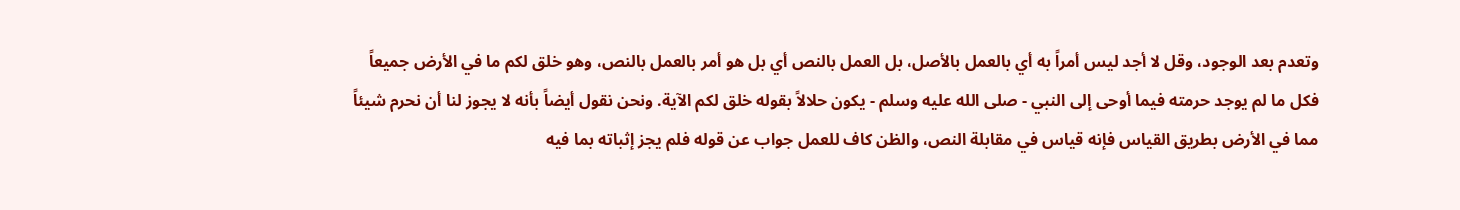وتعدم بعد الوجود، وقل لا أجد ليس أمراً به أي بالعمل بالأصل، بل العمل بالنص أي بل هو أمر بالعمل بالنص، وهو خلق لكم ما في الأرض جميعاً فكل ما لم يوجد حرمته فيما أوحى إلى النبي - صلى الله عليه وسلم - يكون حلالاً بقوله خلق لكم الآية. ونحن نقول أيضاً بأنه لا يجوز لنا أن نحرم شيئاً مما في الأرض بطريق القياس فإنه قياس في مقابلة النص، والظن كاف للعمل جواب عن قوله فلم يجز إثباته بما فيه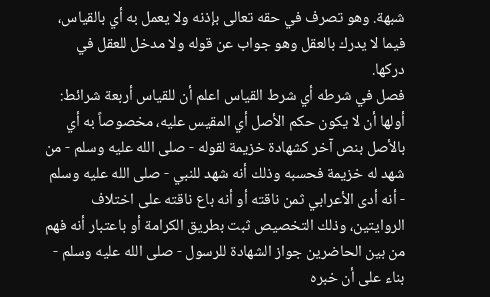شبهة. وهو تصرف في حقه تعالى بإذنه ولا يعمل به أي بالقياس، فيما لا يدرك بالعقل وهو جواب عن قوله ولا مدخل للعقل في دركها.
فصل في شرطه أي شرط القياس اعلم أن للقياس أربعة شرائط: أولها أن لا يكون حكم الأصل أي المقيس عليه، مخصوصاً به أي بالأصل بنص آخر كشهادة خزيمة لقوله - صلى الله عليه وسلم - من شهد له خزيمة فحسبه وذلك أنه شهد للنبي - صلى الله عليه وسلم - أنه أدى الأعرابي ثمن ناقته أو أنه باع ناقته على اختلاف الروايتين، وذلك التخصيص ثبت بطريق الكرامة أو باعتبار أنه فهم من بين الحاضرين جواز الشهادة للرسول - صلى الله عليه وسلم - بناء على أن خبره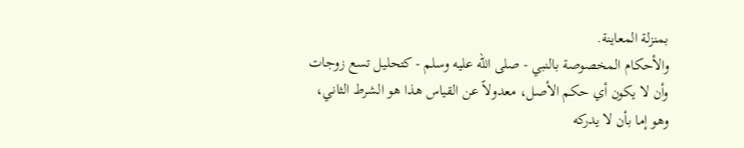بمنزلة المعاينة.
والأحكام المخصوصة بالنبي - صلى الله عليه وسلم - كتحليل تسع زوجات وأن لا يكون أي حكم الأصل، معدولاً عن القياس هذا هو الشرط الثاني، وهو إما بأن لا يدركه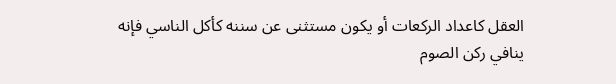العقل كاعداد الركعات أو يكون مستثنى عن سننه كأكل الناسي فإنه ينافي ركن الصوم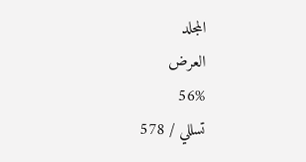المجلد
العرض
56%
تسللي / 578